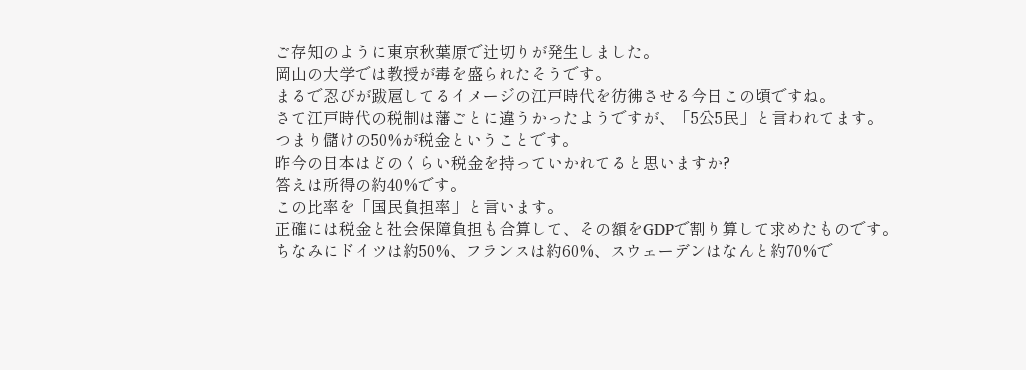ご存知のように東京秋葉原で辻切りが発生しました。
岡山の大学では教授が毒を盛られたそうです。
まるで忍びが跋扈してるイメージの江戸時代を彷彿させる今日この頃ですね。
さて江戸時代の税制は藩ごとに違うかったようですが、「5公5民」と言われてます。
つまり儲けの50%が税金ということです。
昨今の日本はどのくらい税金を持っていかれてると思いますか?
答えは所得の約40%です。
この比率を「国民負担率」と言います。
正確には税金と社会保障負担も合算して、その額をGDPで割り算して求めたものです。
ちなみにドイツは約50%、フランスは約60%、スウェーデンはなんと約70%で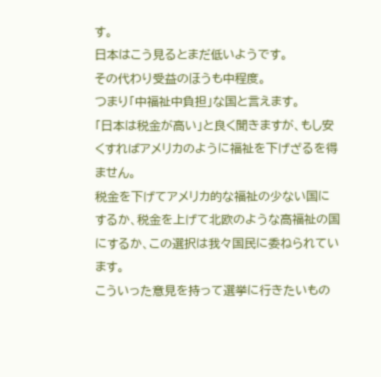す。
日本はこう見るとまだ低いようです。
その代わり受益のほうも中程度。
つまり「中福祉中負担」な国と言えます。
「日本は税金が高い」と良く聞きますが、もし安くすればアメリカのように福祉を下げざるを得ません。
税金を下げてアメリカ的な福祉の少ない国にするか、税金を上げて北欧のような高福祉の国にするか、この選択は我々国民に委ねられています。
こういった意見を持って選挙に行きたいもの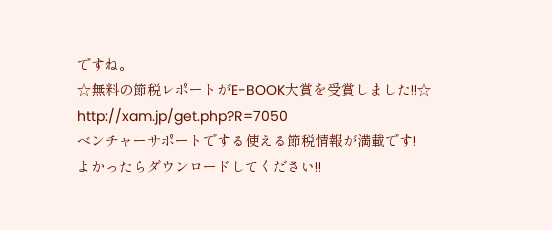ですね。
☆無料の節税レポートがE-BOOK大賞を受賞しました!!☆
http://xam.jp/get.php?R=7050
ベンチャーサポートでする使える節税情報が満載です!
よかったらダウンロードしてください!!